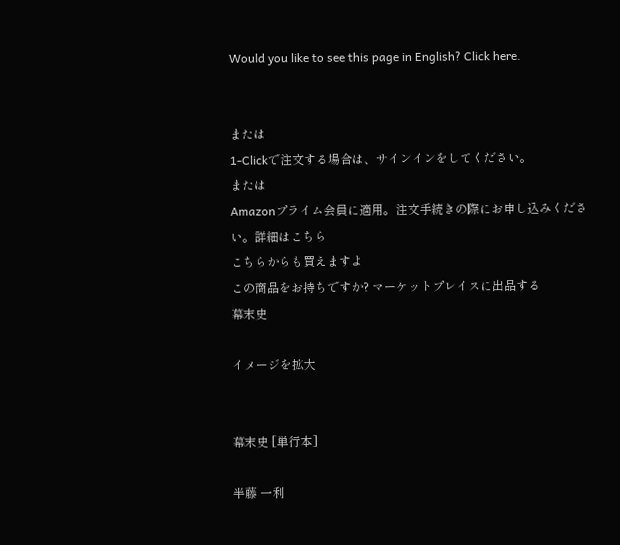Would you like to see this page in English? Click here.


または
1-Clickで注文する場合は、サインインをしてください。
または
Amazonプライム会員に適用。注文手続きの際にお申し込みください。詳細はこちら
こちらからも買えますよ
この商品をお持ちですか? マーケットプレイスに出品する
幕末史

イメージを拡大


幕末史 [単行本]

半藤 一利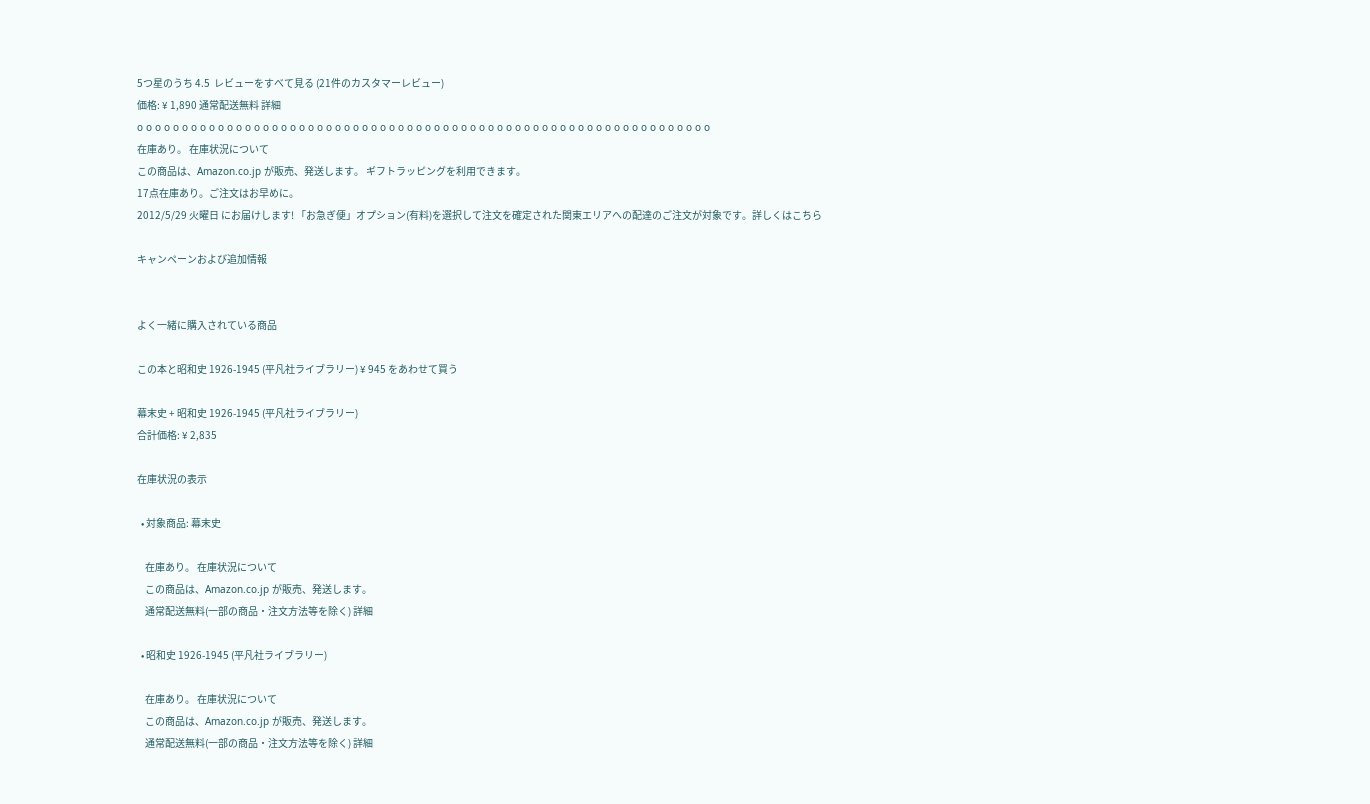5つ星のうち 4.5  レビューをすべて見る (21件のカスタマーレビュー)
価格: ¥ 1,890 通常配送無料 詳細
o o o o o o o o o o o o o o o o o o o o o o o o o o o o o o o o o o o o o o o o o o o o o o o o o o o o o o o o o o o o o o o o
在庫あり。 在庫状況について
この商品は、Amazon.co.jp が販売、発送します。 ギフトラッピングを利用できます。
17点在庫あり。ご注文はお早めに。
2012/5/29 火曜日 にお届けします! 「お急ぎ便」オプション(有料)を選択して注文を確定された関東エリアへの配達のご注文が対象です。詳しくはこちら

キャンペーンおよび追加情報


よく一緒に購入されている商品

この本と昭和史 1926-1945 (平凡社ライブラリー) ¥ 945 をあわせて買う

幕末史 + 昭和史 1926-1945 (平凡社ライブラリー)
合計価格: ¥ 2,835

在庫状況の表示

  • 対象商品: 幕末史

    在庫あり。 在庫状況について
    この商品は、Amazon.co.jp が販売、発送します。
    通常配送無料(一部の商品・注文方法等を除く) 詳細

  • 昭和史 1926-1945 (平凡社ライブラリー)

    在庫あり。 在庫状況について
    この商品は、Amazon.co.jp が販売、発送します。
    通常配送無料(一部の商品・注文方法等を除く) 詳細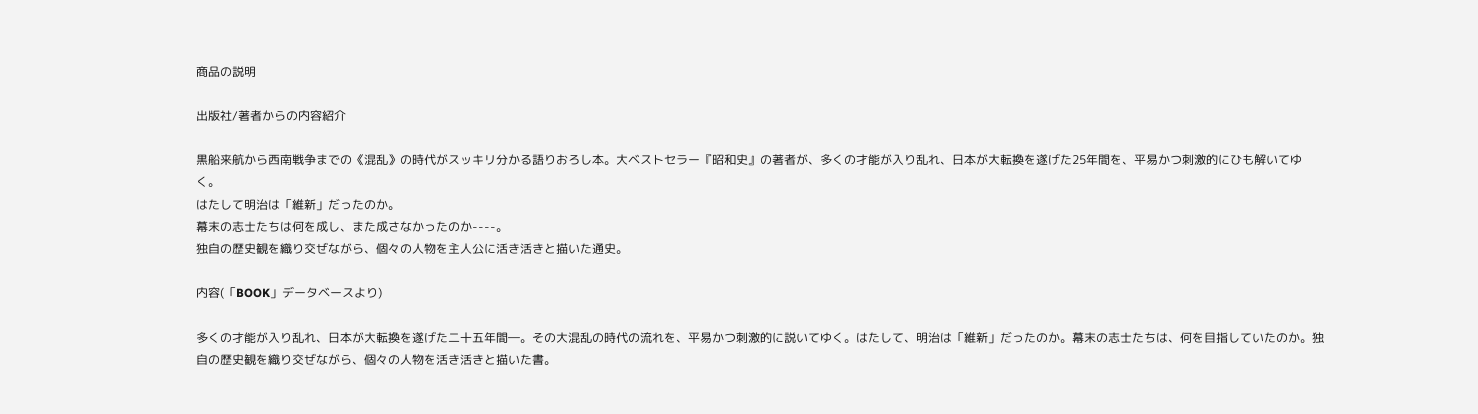商品の説明

出版社/著者からの内容紹介

黒船来航から西南戦争までの《混乱》の時代がスッキリ分かる語りおろし本。大ベストセラー『昭和史』の著者が、多くの才能が入り乱れ、日本が大転換を遂げた25年間を、平易かつ刺激的にひも解いてゆく。
はたして明治は「維新」だったのか。
幕末の志士たちは何を成し、また成さなかったのか----。
独自の歴史観を織り交ぜながら、個々の人物を主人公に活き活きと描いた通史。

内容(「BOOK」データベースより)

多くの才能が入り乱れ、日本が大転換を遂げた二十五年間―。その大混乱の時代の流れを、平易かつ刺激的に説いてゆく。はたして、明治は「維新」だったのか。幕末の志士たちは、何を目指していたのか。独自の歴史観を織り交ぜながら、個々の人物を活き活きと描いた書。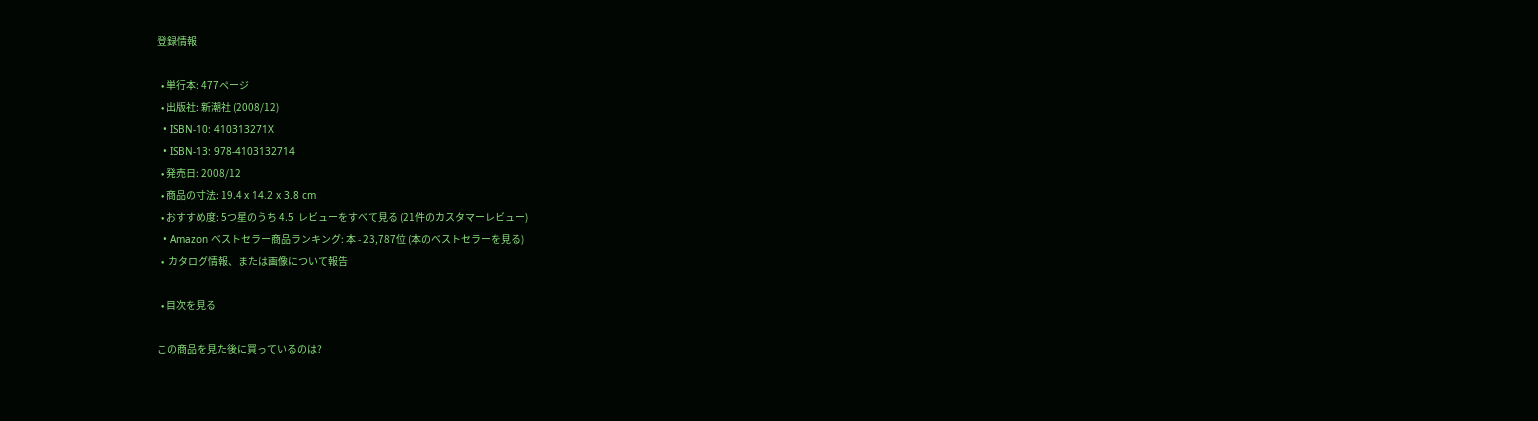登録情報

  • 単行本: 477ページ
  • 出版社: 新潮社 (2008/12)
  • ISBN-10: 410313271X
  • ISBN-13: 978-4103132714
  • 発売日: 2008/12
  • 商品の寸法: 19.4 x 14.2 x 3.8 cm
  • おすすめ度: 5つ星のうち 4.5  レビューをすべて見る (21件のカスタマーレビュー)
  • Amazon ベストセラー商品ランキング: 本 - 23,787位 (本のベストセラーを見る)
  •  カタログ情報、または画像について報告

  • 目次を見る

この商品を見た後に買っているのは?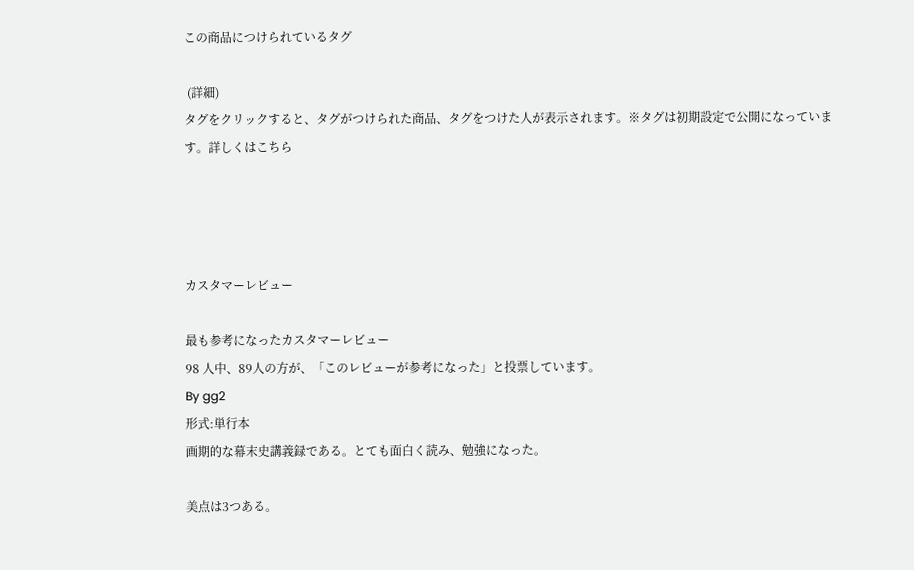この商品につけられているタグ

 (詳細)
タグをクリックすると、タグがつけられた商品、タグをつけた人が表示されます。※タグは初期設定で公開になっています。詳しくはこちら




カスタマーレビュー

最も参考になったカスタマーレビュー
98 人中、89人の方が、「このレビューが参考になった」と投票しています。
By gg2
形式:単行本
画期的な幕末史講義録である。とても面白く読み、勉強になった。

美点は3つある。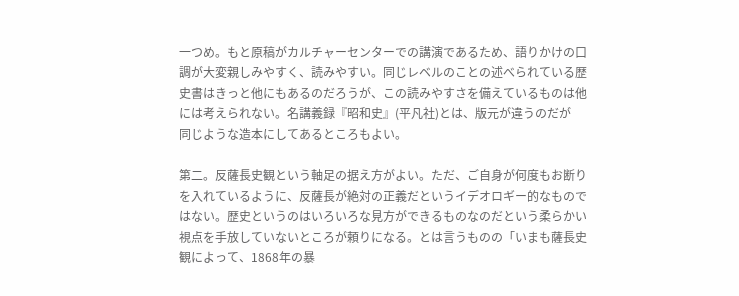一つめ。もと原稿がカルチャーセンターでの講演であるため、語りかけの口
調が大変親しみやすく、読みやすい。同じレベルのことの述べられている歴
史書はきっと他にもあるのだろうが、この読みやすさを備えているものは他
には考えられない。名講義録『昭和史』(平凡社)とは、版元が違うのだが
同じような造本にしてあるところもよい。

第二。反薩長史観という軸足の据え方がよい。ただ、ご自身が何度もお断り
を入れているように、反薩長が絶対の正義だというイデオロギー的なもので
はない。歴史というのはいろいろな見方ができるものなのだという柔らかい
視点を手放していないところが頼りになる。とは言うものの「いまも薩長史
観によって、1868年の暴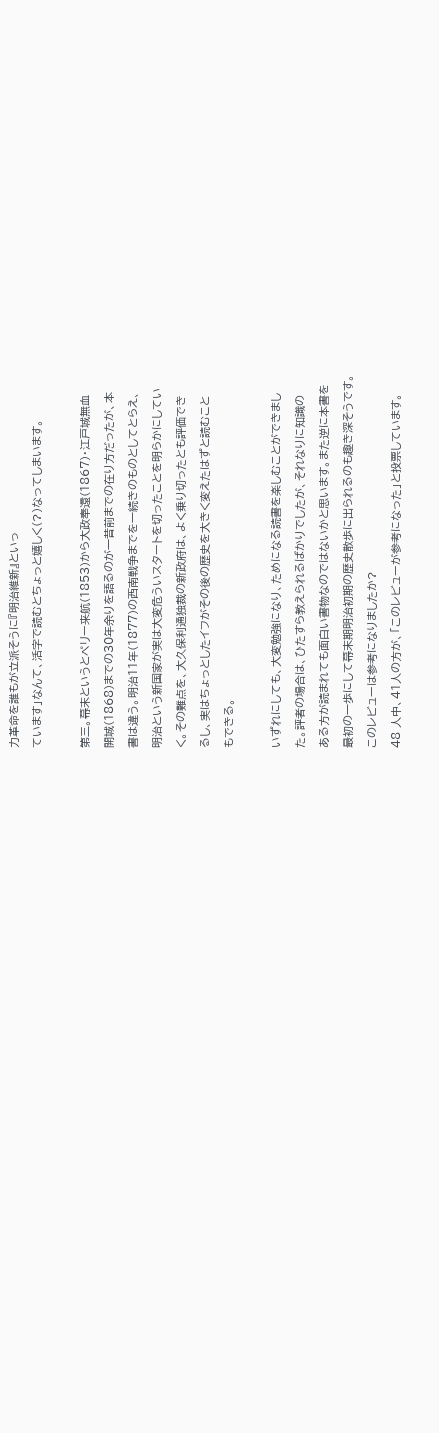力革命を誰もが立派そうに『明治維新』といっ
ています」なんて、活字で読むとちょっと嬉しく(?)なってしまいます。

第三。幕末というとペリー来航(1853)から大政奉還(1867)・江戸城無血
開城(1868)までの30年余りを語るのが一昔前までの在り方だったが、本
書は違う。明治11年(1877)の西南戦争までを一続きのものとしてとらえ、
明治という新国家が実は大変危ういスタートを切ったことを明らかにしてい
く。その難点を、大久保利通独裁の新政府は、よく乗り切ったとも評価でき
るし、実はちょっとしたイフがその後の歴史を大きく変えたはずと読むこと
もできる。

いずれにしても、大変勉強になり、ためになる読書を楽しむことができまし
た。評者の場合は、ひたすら教えられるばかりでしたが、それなりに知識の
ある方が読まれても面白い書物なのではないかと思います。また逆に本書を
最初の一歩にして幕末期明治初期の歴史散歩に出られるのも趣き深そうです。
このレビューは参考になりましたか?
48 人中、41人の方が、「このレビューが参考になった」と投票しています。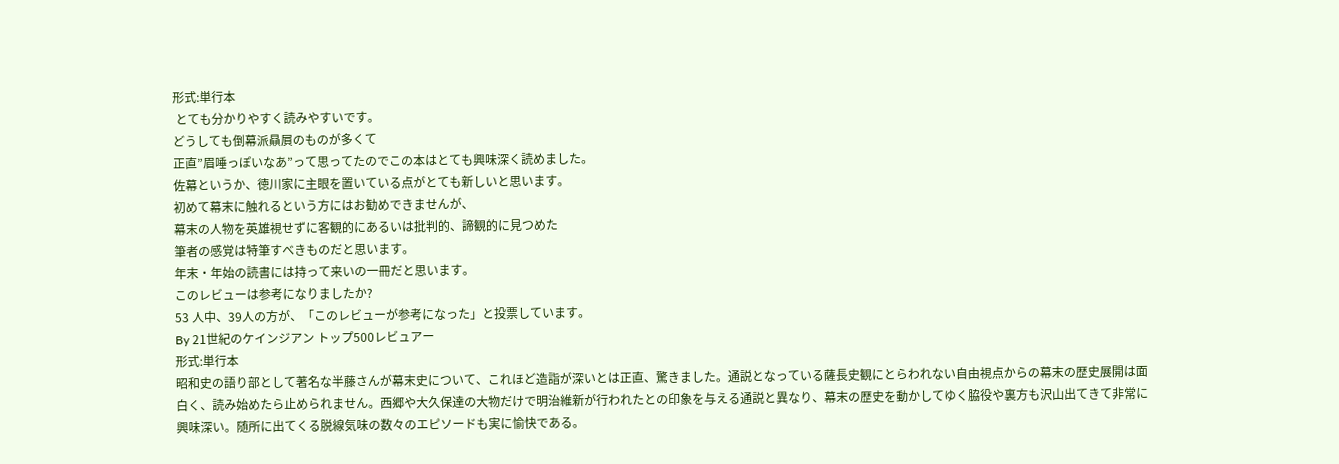形式:単行本
 とても分かりやすく読みやすいです。
どうしても倒幕派贔屓のものが多くて
正直”眉唾っぽいなあ”って思ってたのでこの本はとても興味深く読めました。
佐幕というか、徳川家に主眼を置いている点がとても新しいと思います。
初めて幕末に触れるという方にはお勧めできませんが、
幕末の人物を英雄視せずに客観的にあるいは批判的、諦観的に見つめた
筆者の感覚は特筆すべきものだと思います。
年末・年始の読書には持って来いの一冊だと思います。
このレビューは参考になりましたか?
53 人中、39人の方が、「このレビューが参考になった」と投票しています。
By 21世紀のケインジアン トップ500レビュアー
形式:単行本
昭和史の語り部として著名な半藤さんが幕末史について、これほど造詣が深いとは正直、驚きました。通説となっている薩長史観にとらわれない自由視点からの幕末の歴史展開は面白く、読み始めたら止められません。西郷や大久保達の大物だけで明治維新が行われたとの印象を与える通説と異なり、幕末の歴史を動かしてゆく脇役や裏方も沢山出てきて非常に興味深い。随所に出てくる脱線気味の数々のエピソードも実に愉快である。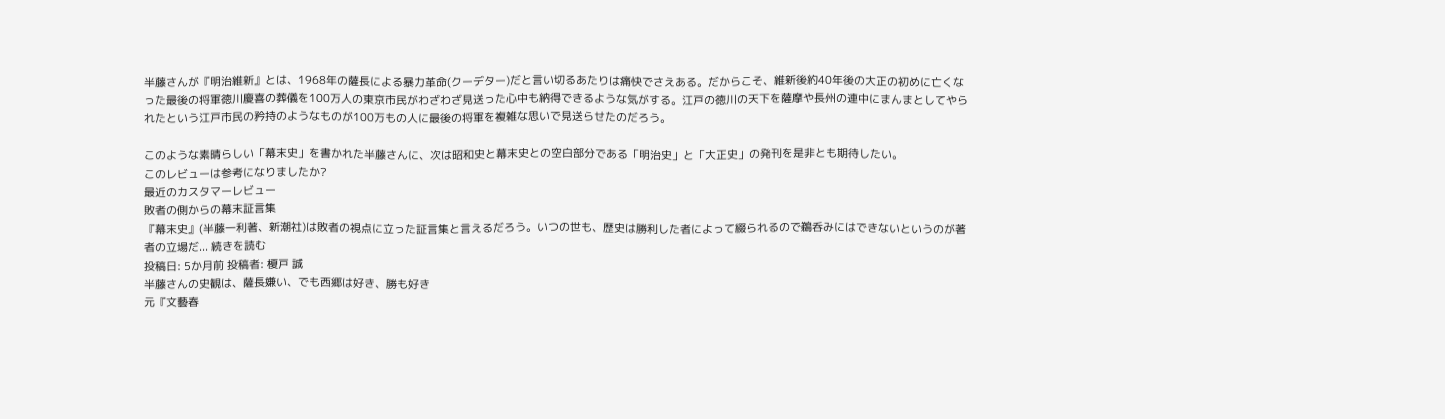半藤さんが『明治維新』とは、1968年の薩長による暴力革命(クーデター)だと言い切るあたりは痛快でさえある。だからこそ、維新後約40年後の大正の初めに亡くなった最後の将軍徳川慶喜の葬儀を100万人の東京市民がわざわざ見送った心中も納得できるような気がする。江戸の徳川の天下を薩摩や長州の連中にまんまとしてやられたという江戸市民の矜持のようなものが100万もの人に最後の将軍を複雑な思いで見送らせたのだろう。

このような素晴らしい「幕末史」を書かれた半藤さんに、次は昭和史と幕末史との空白部分である「明治史」と「大正史」の発刊を是非とも期待したい。
このレビューは参考になりましたか?
最近のカスタマーレビュー
敗者の側からの幕末証言集
『幕末史』(半藤一利著、新潮社)は敗者の視点に立った証言集と言えるだろう。いつの世も、歴史は勝利した者によって綴られるので鵜呑みにはできないというのが著者の立場だ... 続きを読む
投稿日: 5か月前 投稿者: 榎戸 誠
半藤さんの史観は、薩長嫌い、でも西郷は好き、勝も好き
元『文藝春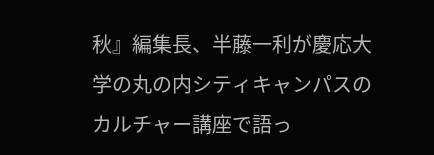秋』編集長、半藤一利が慶応大学の丸の内シティキャンパスの
カルチャー講座で語っ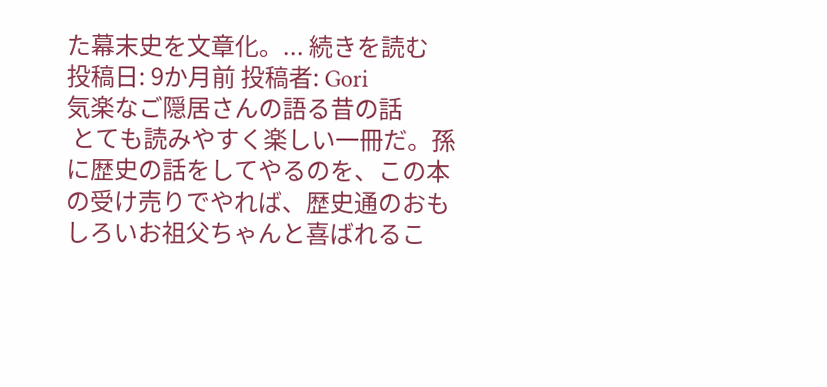た幕末史を文章化。... 続きを読む
投稿日: 9か月前 投稿者: Gori
気楽なご隠居さんの語る昔の話
 とても読みやすく楽しい一冊だ。孫に歴史の話をしてやるのを、この本の受け売りでやれば、歴史通のおもしろいお祖父ちゃんと喜ばれるこ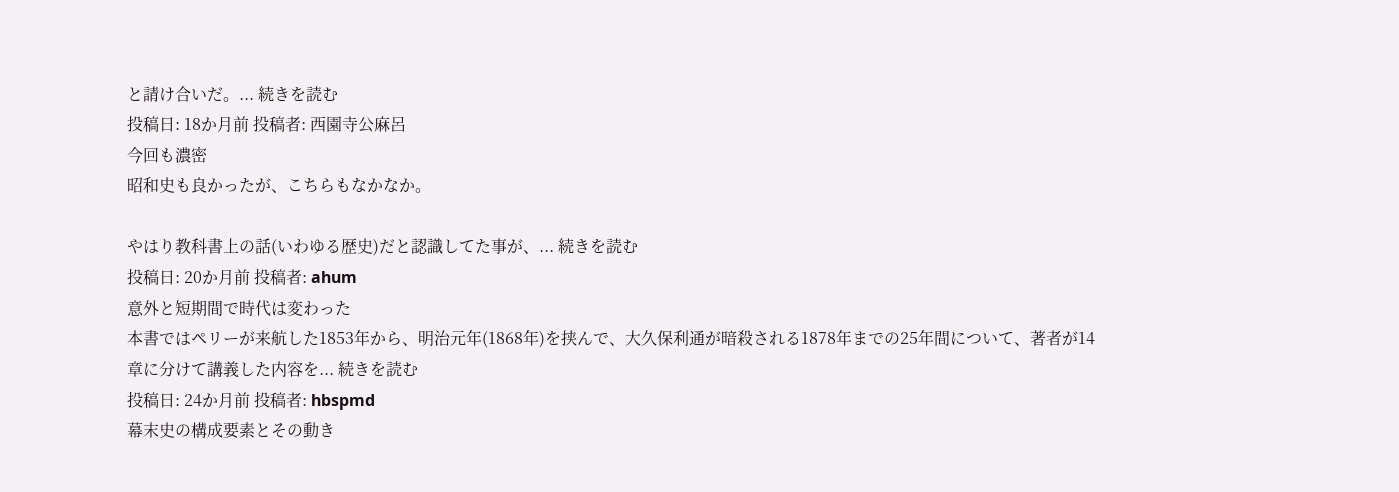と請け合いだ。... 続きを読む
投稿日: 18か月前 投稿者: 西園寺公麻呂
今回も濃密
昭和史も良かったが、こちらもなかなか。

やはり教科書上の話(いわゆる歴史)だと認識してた事が、... 続きを読む
投稿日: 20か月前 投稿者: ahum
意外と短期間で時代は変わった
本書ではペリーが来航した1853年から、明治元年(1868年)を挟んで、大久保利通が暗殺される1878年までの25年間について、著者が14章に分けて講義した内容を... 続きを読む
投稿日: 24か月前 投稿者: hbspmd
幕末史の構成要素とその動き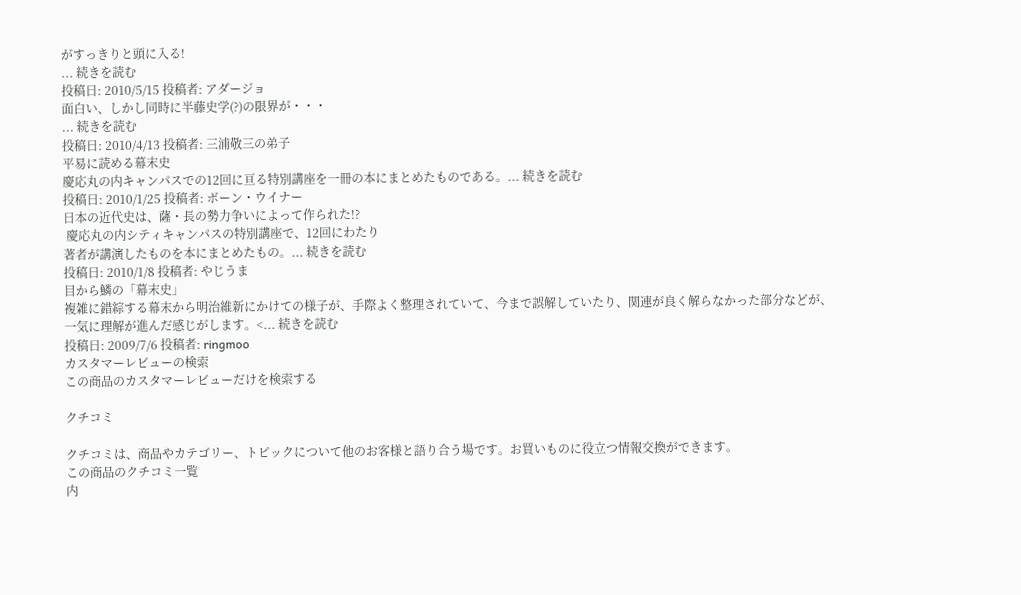がすっきりと頭に入る!
... 続きを読む
投稿日: 2010/5/15 投稿者: アダージョ
面白い、しかし同時に半藤史学(?)の限界が・・・
... 続きを読む
投稿日: 2010/4/13 投稿者: 三浦敬三の弟子
平易に読める幕末史
慶応丸の内キャンパスでの12回に亘る特別講座を一冊の本にまとめたものである。... 続きを読む
投稿日: 2010/1/25 投稿者: ボーン・ウイナー
日本の近代史は、薩・長の勢力争いによって作られた!?
 慶応丸の内シティキャンパスの特別講座で、12回にわたり
著者が講演したものを本にまとめたもの。... 続きを読む
投稿日: 2010/1/8 投稿者: やじうま
目から鱗の「幕末史」
複雑に錯綜する幕末から明治維新にかけての様子が、手際よく整理されていて、今まで誤解していたり、関連が良く解らなかった部分などが、一気に理解が進んだ感じがします。<... 続きを読む
投稿日: 2009/7/6 投稿者: ringmoo
カスタマーレビューの検索
この商品のカスタマーレビューだけを検索する

クチコミ

クチコミは、商品やカテゴリー、トピックについて他のお客様と語り合う場です。お買いものに役立つ情報交換ができます。
この商品のクチコミ一覧
内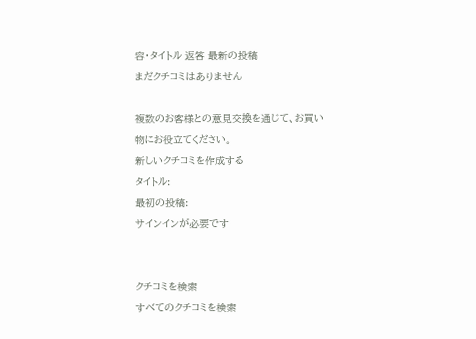容・タイトル 返答 最新の投稿
まだクチコミはありません

複数のお客様との意見交換を通じて、お買い物にお役立てください。
新しいクチコミを作成する
タイトル:
最初の投稿:
サインインが必要です


クチコミを検索
すべてのクチコミを検索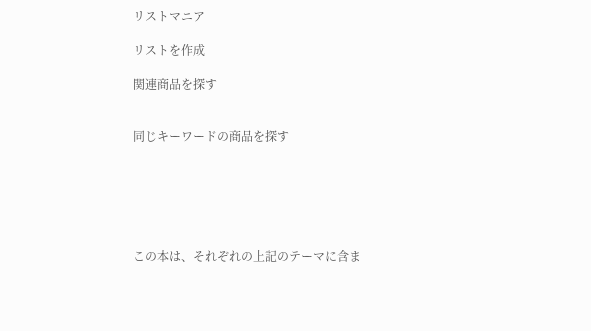リストマニア

リストを作成

関連商品を探す


同じキーワードの商品を探す






この本は、それぞれの上記のテーマに含ま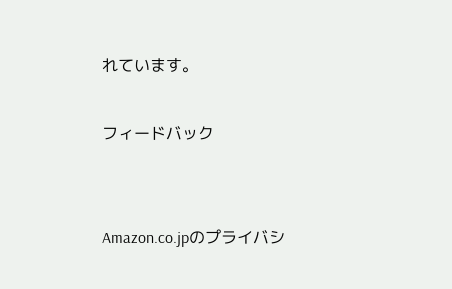れています。

フィードバック


Amazon.co.jpのプライバシ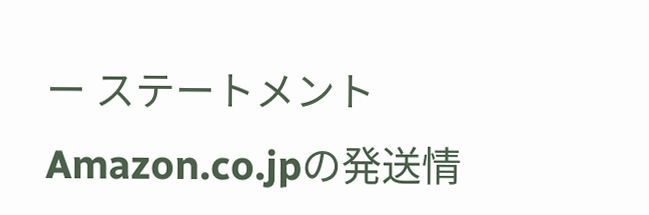ー ステートメント Amazon.co.jpの発送情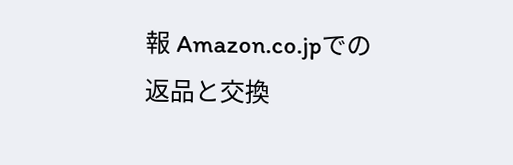報 Amazon.co.jpでの返品と交換